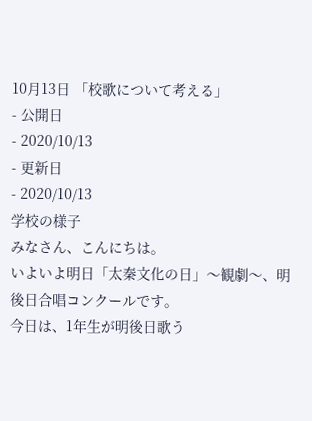10月13日 「校歌について考える」
- 公開日
- 2020/10/13
- 更新日
- 2020/10/13
学校の様子
みなさん、こんにちは。
いよいよ明日「太秦文化の日」〜観劇〜、明後日合唱コンクールです。
今日は、1年生が明後日歌う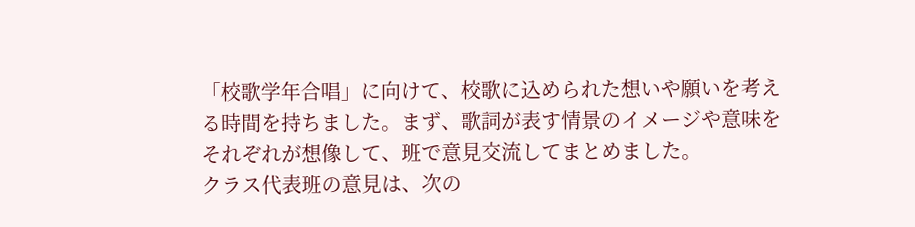「校歌学年合唱」に向けて、校歌に込められた想いや願いを考える時間を持ちました。まず、歌詞が表す情景のイメージや意味をそれぞれが想像して、班で意見交流してまとめました。
クラス代表班の意見は、次の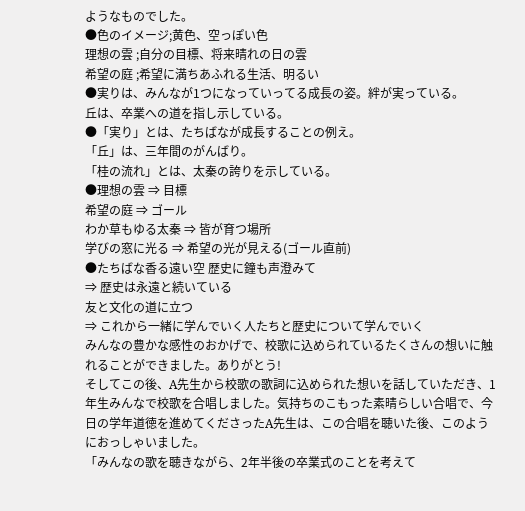ようなものでした。
●色のイメージ;黄色、空っぽい色
理想の雲 ;自分の目標、将来晴れの日の雲
希望の庭 ;希望に満ちあふれる生活、明るい
●実りは、みんなが1つになっていってる成長の姿。絆が実っている。
丘は、卒業への道を指し示している。
●「実り」とは、たちばなが成長することの例え。
「丘」は、三年間のがんばり。
「桂の流れ」とは、太秦の誇りを示している。
●理想の雲 ⇒ 目標
希望の庭 ⇒ ゴール
わか草もゆる太秦 ⇒ 皆が育つ場所
学びの窓に光る ⇒ 希望の光が見える(ゴール直前)
●たちばな香る遠い空 歴史に鐘も声澄みて
⇒ 歴史は永遠と続いている
友と文化の道に立つ
⇒ これから一緒に学んでいく人たちと歴史について学んでいく
みんなの豊かな感性のおかげで、校歌に込められているたくさんの想いに触れることができました。ありがとう!
そしてこの後、A先生から校歌の歌詞に込められた想いを話していただき、1年生みんなで校歌を合唱しました。気持ちのこもった素晴らしい合唱で、今日の学年道徳を進めてくださったA先生は、この合唱を聴いた後、このようにおっしゃいました。
「みんなの歌を聴きながら、2年半後の卒業式のことを考えて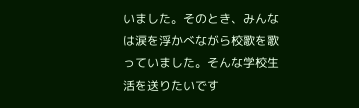いました。そのとき、みんなは涙を浮かべながら校歌を歌っていました。そんな学校生活を送りたいです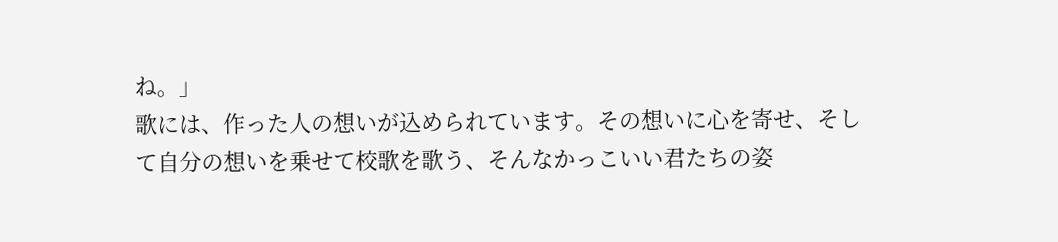ね。」
歌には、作った人の想いが込められています。その想いに心を寄せ、そして自分の想いを乗せて校歌を歌う、そんなかっこいい君たちの姿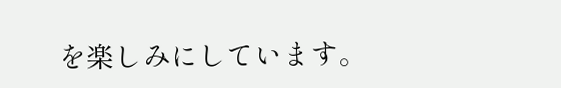を楽しみにしています。